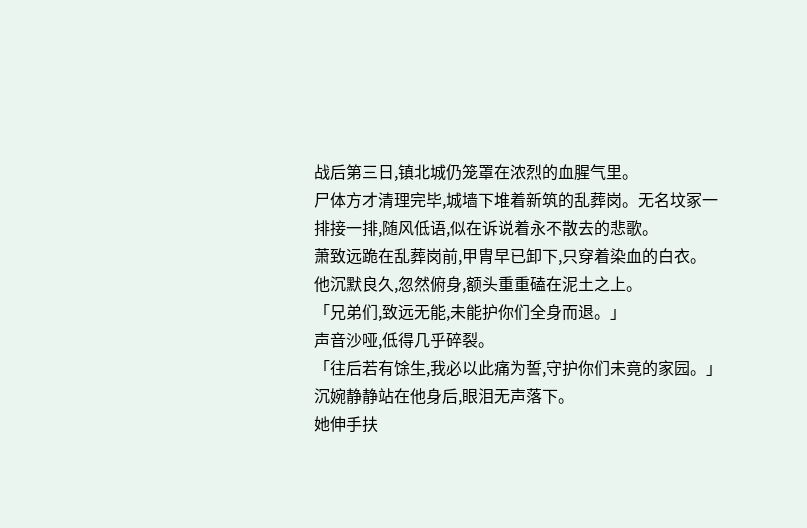战后第三日,镇北城仍笼罩在浓烈的血腥气里。
尸体方才清理完毕,城墙下堆着新筑的乱葬岗。无名坟冢一排接一排,随风低语,似在诉说着永不散去的悲歌。
萧致远跪在乱葬岗前,甲胄早已卸下,只穿着染血的白衣。
他沉默良久,忽然俯身,额头重重磕在泥土之上。
「兄弟们,致远无能,未能护你们全身而退。」
声音沙哑,低得几乎碎裂。
「往后若有馀生,我必以此痛为誓,守护你们未竟的家园。」
沉婉静静站在他身后,眼泪无声落下。
她伸手扶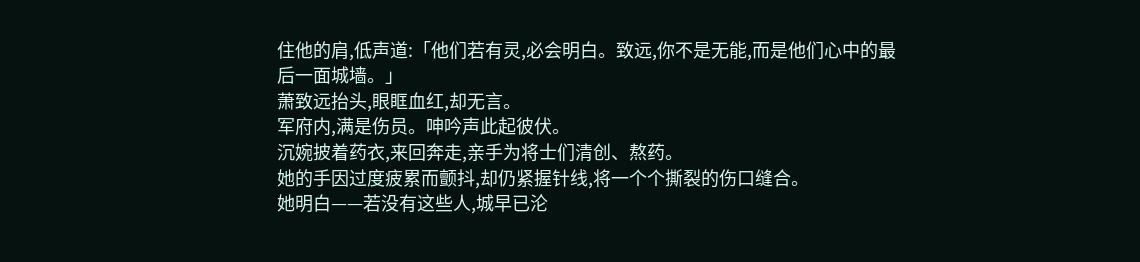住他的肩,低声道:「他们若有灵,必会明白。致远,你不是无能,而是他们心中的最后一面城墙。」
萧致远抬头,眼眶血红,却无言。
军府内,满是伤员。呻吟声此起彼伏。
沉婉披着药衣,来回奔走,亲手为将士们清创、熬药。
她的手因过度疲累而颤抖,却仍紧握针线,将一个个撕裂的伤口缝合。
她明白——若没有这些人,城早已沦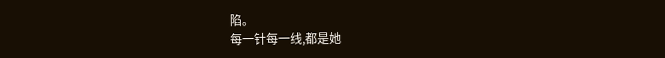陷。
每一针每一线,都是她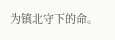为镇北守下的命。